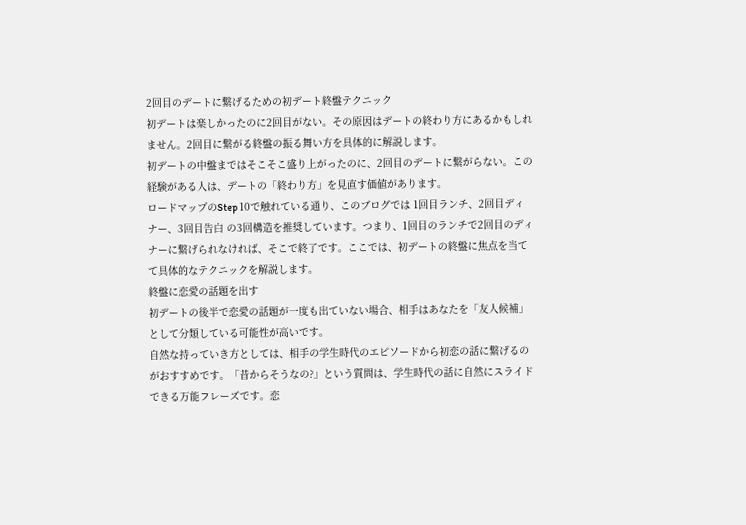2回目のデートに繋げるための初デート終盤テクニック
初デートは楽しかったのに2回目がない。その原因はデートの終わり方にあるかもしれません。2回目に繋がる終盤の振る舞い方を具体的に解説します。
初デートの中盤まではそこそこ盛り上がったのに、2回目のデートに繋がらない。この経験がある人は、デートの「終わり方」を見直す価値があります。
ロードマップのStep 10で触れている通り、このブログでは 1回目ランチ、2回目ディナー、3回目告白 の3回構造を推奨しています。つまり、1回目のランチで2回目のディナーに繋げられなければ、そこで終了です。ここでは、初デートの終盤に焦点を当てて具体的なテクニックを解説します。
終盤に恋愛の話題を出す
初デートの後半で恋愛の話題が一度も出ていない場合、相手はあなたを「友人候補」として分類している可能性が高いです。
自然な持っていき方としては、相手の学生時代のエピソードから初恋の話に繋げるのがおすすめです。「昔からそうなの?」という質問は、学生時代の話に自然にスライドできる万能フレーズです。恋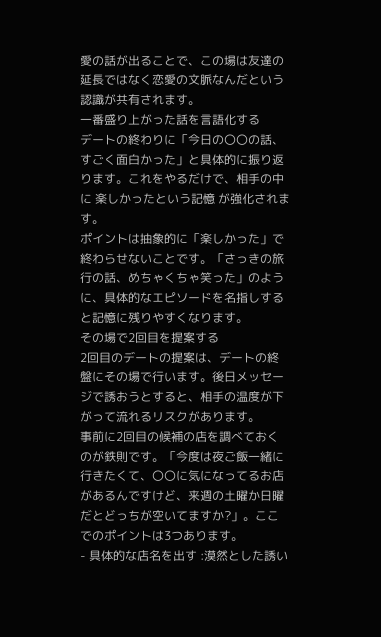愛の話が出ることで、この場は友達の延長ではなく恋愛の文脈なんだという認識が共有されます。
一番盛り上がった話を言語化する
デートの終わりに「今日の〇〇の話、すごく面白かった」と具体的に振り返ります。これをやるだけで、相手の中に 楽しかったという記憶 が強化されます。
ポイントは抽象的に「楽しかった」で終わらせないことです。「さっきの旅行の話、めちゃくちゃ笑った」のように、具体的なエピソードを名指しすると記憶に残りやすくなります。
その場で2回目を提案する
2回目のデートの提案は、デートの終盤にその場で行います。後日メッセージで誘おうとすると、相手の温度が下がって流れるリスクがあります。
事前に2回目の候補の店を調べておくのが鉄則です。「今度は夜ご飯一緒に行きたくて、〇〇に気になってるお店があるんですけど、来週の土曜か日曜だとどっちが空いてますか?」。ここでのポイントは3つあります。
- 具体的な店名を出す :漠然とした誘い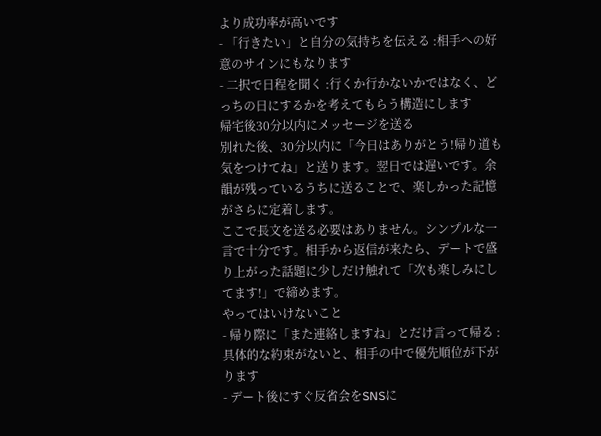より成功率が高いです
- 「行きたい」と自分の気持ちを伝える :相手への好意のサインにもなります
- 二択で日程を聞く :行くか行かないかではなく、どっちの日にするかを考えてもらう構造にします
帰宅後30分以内にメッセージを送る
別れた後、30分以内に「今日はありがとう!帰り道も気をつけてね」と送ります。翌日では遅いです。余韻が残っているうちに送ることで、楽しかった記憶がさらに定着します。
ここで長文を送る必要はありません。シンプルな一言で十分です。相手から返信が来たら、デートで盛り上がった話題に少しだけ触れて「次も楽しみにしてます!」で締めます。
やってはいけないこと
- 帰り際に「また連絡しますね」とだけ言って帰る :具体的な約束がないと、相手の中で優先順位が下がります
- デート後にすぐ反省会をSNSに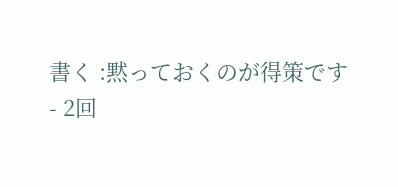書く :黙っておくのが得策です
- 2回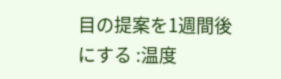目の提案を1週間後にする :温度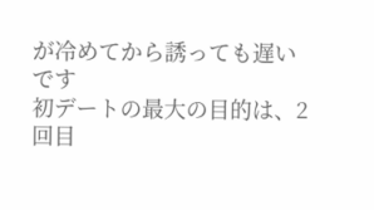が冷めてから誘っても遅いです
初デートの最大の目的は、2回目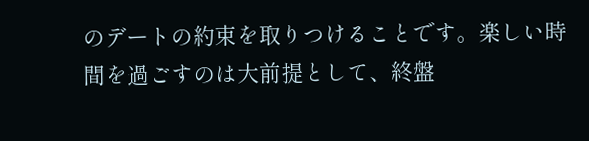のデートの約束を取りつけることです。楽しい時間を過ごすのは大前提として、終盤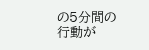の5分間の行動が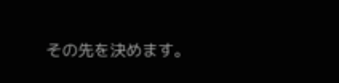その先を決めます。